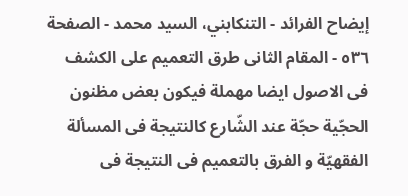إيضاح الفرائد - التنكابني، السيد محمد - الصفحة ٥٣٦ - المقام الثانى طرق التعميم على الكشف
فى الاصول ايضا مهملة فيكون بعض مظنون الحجّية حجّة عند الشّارع كالنتيجة فى المسألة الفقهيّة و الفرق بالتعميم فى النتيجة فى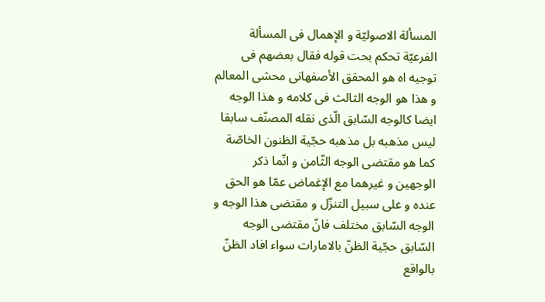المسألة الاصوليّة و الإهمال فى المسألة الفرعيّة تحكم بحت قوله فقال بعضهم فى توجيه اه هو المحقق الأصفهانى محشى المعالم و هذا هو الوجه الثالث فى كلامه و هذا الوجه ايضا كالوجه السّابق الّذى نقله المصنّف سابقا ليس مذهبه بل مذهبه حجّية الظنون الخاصّة كما هو مقتضى الوجه الثّامن و انّما ذكر الوجهين و غيرهما مع الإغماض عمّا هو الحق عنده و على سبيل التنزّل و مقتضى هذا الوجه و الوجه السّابق مختلف فانّ مقتضى الوجه السّابق حجّية الظنّ بالامارات سواء افاد الظنّ بالواقع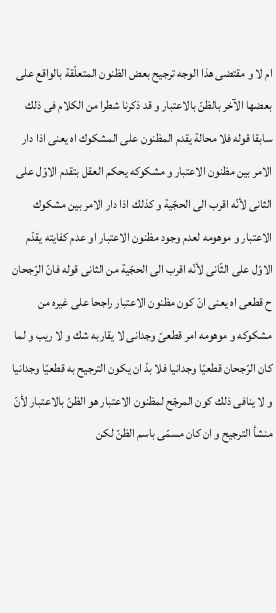ام لا و مقتضى هذا الوجه ترجيح بعض الظنون المتعلّقة بالواقع على بعضها الآخر بالظنّ بالاعتبار و قد ذكرنا شطرا من الكلام فى ذلك سابقا قوله فلا محالة يقدم المظنون على المشكوك اه يعنى اذا دار الامر بين مظنون الاعتبار و مشكوكه يحكم العقل بتقدم الاوّل على الثانى لأنّه اقرب الى الحجّية و كذلك اذا دار الامر بين مشكوك الاعتبار و موهومه لعدم وجود مظنون الاعتبار او عدم كفايته يقدّم الاوّل على الثّانى لأنّه اقرب الى الحجّية من الثانى قوله فانّ الرّجحان ح قطعى اه يعنى انّ كون مظنون الاعتبار راجحا على غيره من مشكوكه و موهومه امر قطعىّ وجدانى لا يقاربه شك و لا ريب و لما كان الرّجحان قطعيّا وجدانيا فلا بدّ ان يكون الترجيح به قطعيّا وجدانيا و لا ينافى ذلك كون المرجّح لمظنون الاعتبار هو الظنّ بالاعتبار لأنّ منشأ الترجيح و ان كان مسمّى باسم الظنّ لكن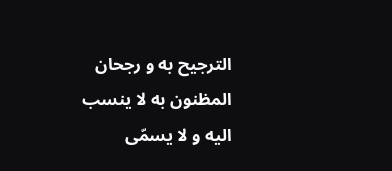الترجيح به و رجحان المظنون به لا ينسب اليه و لا يسمّى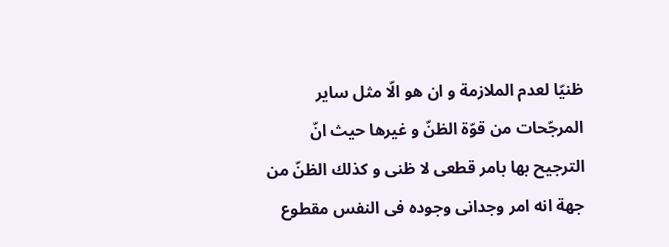ظنيّا لعدم الملازمة و ان هو الّا مثل ساير المرجّحات من قوّة الظنّ و غيرها حيث انّ الترجيح بها بامر قطعى لا ظنى و كذلك الظنّ من جهة انه امر وجدانى وجوده فى النفس مقطوع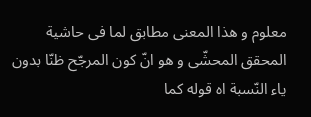معلوم و هذا المعنى مطابق لما فى حاشية المحقق المحشّى و هو انّ كون المرجّح ظنّا بدون ياء النّسبة اه قوله كما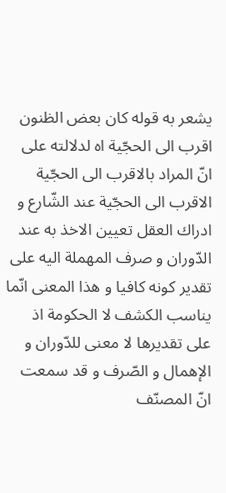يشعر به قوله كان بعض الظنون اقرب الى الحجّية اه لدلالته على انّ المراد بالاقرب الى الحجّية الاقرب الى الحجّية عند الشّارع و ادراك العقل تعيين الاخذ به عند الدّوران و صرف المهملة اليه على تقدير كونه كافيا و هذا المعنى انّما يناسب الكشف لا الحكومة اذ على تقديرها لا معنى للدّوران و الإهمال و الصّرف و قد سمعت انّ المصنّف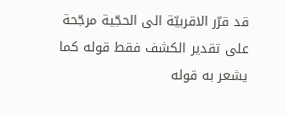قد قرّر الاقربيّة الى الحجّية مرجّحة على تقدير الكشف فقط قوله كما يشعر به قوله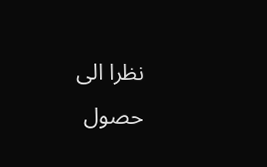نظرا الى حصول